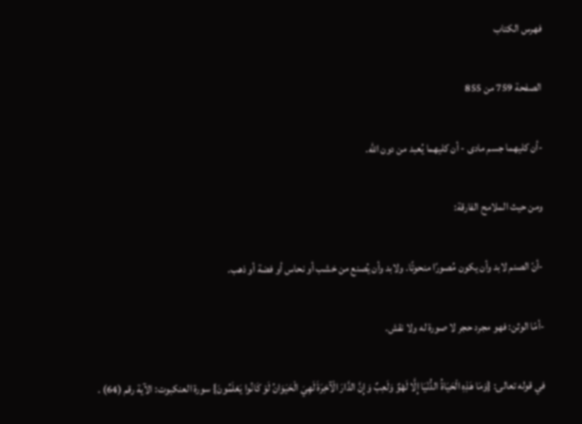فهرس الكتاب

الصفحة 759 من 855

-أن كليهما جسم مادى - أن كليهما يُعبد من دون الله.

ومن حيث الملامح الفارقة:

-أنّ الصنم لابد وأن يكون مُصورًا منحوتًا. ولابد وأن يُصنع من خشب أو نحاس أو فضة أو ذهب.

-أمّا الوثن: فهو مجرد حجر لا صورة له ولا نقش.

في قوله تعالى: {وَمَا هَذِهِ الْحَيَاةُ الدُّنْيَا إِلَّا لَهْوٌ وَلَعِبٌ وَإِنَّ الدَّارَ الْآخِرَةَ لَهِيَ الْحَيَوَانُ لَوْ كَانُوا يَعْلَمُونَ} سورة العنكبوت: الآية رقم (64) .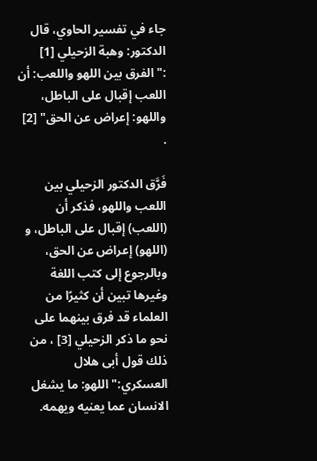جاء في تفسير الحاوي، قال الدكتور: وهبة الزحيلي [1] :"الفرق بين اللهو واللعب: أن اللعب إقبال على الباطل، واللهو: إعراض عن الحق" [2] .

فَرَّق الدكتور الزحيلي بين اللعب واللهو، فذكر أن (اللعب) إقبال على الباطل، و (اللهو) إعراض عن الحق، وبالرجوع إلى كتب اللغة وغيرها تبين أن كثيرًا من العلماء قد فرق بينهما على نحو ما ذكر الزحيلي [3] ، من ذلك قول أبى هلال العسكري:"اللهو: ما يشغل الانسان عما يعنيه ويهمه.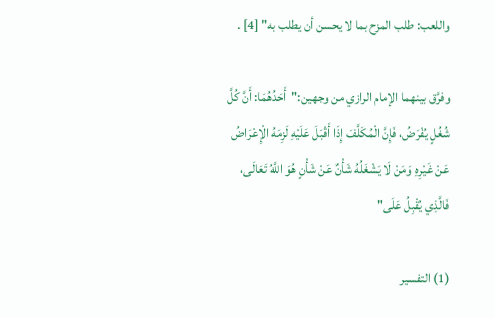واللعب: طلب المزح بما لا يحسن أن يطلب به" [4] .

وفرَّق بينهما الإمام الرازي من وجهين:"أَحَدُهُمَا: أَنَّ كُلَّ شُغُلٍ يُفْرَضُ، فَإِنَّ الْمُكَلَّفَ إِذَا أَقْبَلَ عَلَيْهِ لَزِمَهُ الْإِعْرَاضُ عَنْ غَيْرِهِ وَمَنْ لَا يَشْغَلُهُ شَأْنٌ عَنْ شَأْنٍ هُوَ اللَّهُ تَعَالَى، فَالَّذِي يُقْبِلُ عَلَى"

(1) التفسير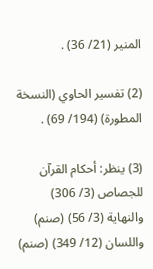المنير (21/ 36) .

(2) تفسير الحاوي (النسخة المطورة) (194/ 69) .

(3) ينظر: أحكام القرآن للجصاص (3/ 306) والنهاية (3/ 56) (صنم) واللسان (12/ 349) (صنم)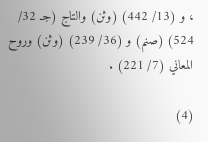، و (13/ 442) (وثن) والتاج (جـ 32/ 524) (صنم) و (36/ 239) (وثن) وروح المعاني (7/ 221) .

(4)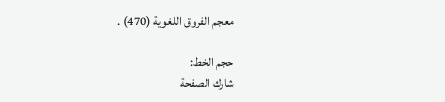معجم الفروق اللغوية (470) .

حجم الخط:
شارك الصفحة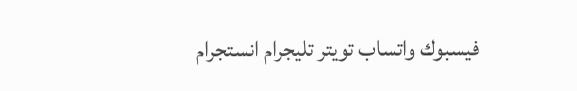فيسبوك واتساب تويتر تليجرام انستجرام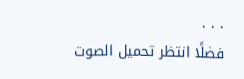. . .
فضلًا انتظر تحميل الصوت